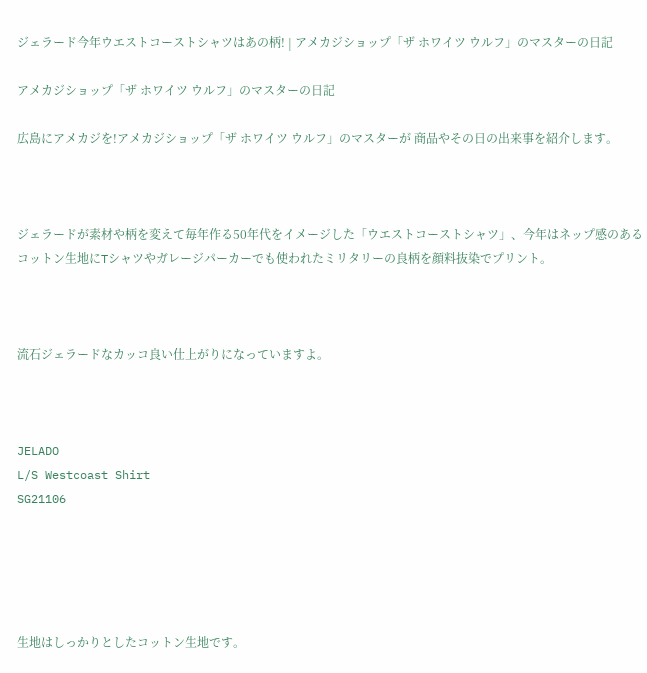ジェラード今年ウエストコーストシャツはあの柄! | アメカジショップ「ザ ホワイツ ウルフ」のマスターの日記

アメカジショップ「ザ ホワイツ ウルフ」のマスターの日記

広島にアメカジを!アメカジショップ「ザ ホワイツ ウルフ」のマスターが 商品やその日の出来事を紹介します。



ジェラードが素材や柄を変えて毎年作る50年代をイメージした「ウエストコーストシャツ」、今年はネップ感のあるコットン生地にTシャツやガレージパーカーでも使われたミリタリーの良柄を顔料抜染でプリント。



流石ジェラードなカッコ良い仕上がりになっていますよ。



JELADO
L/S Westcoast Shirt
SG21106





生地はしっかりとしたコットン生地です。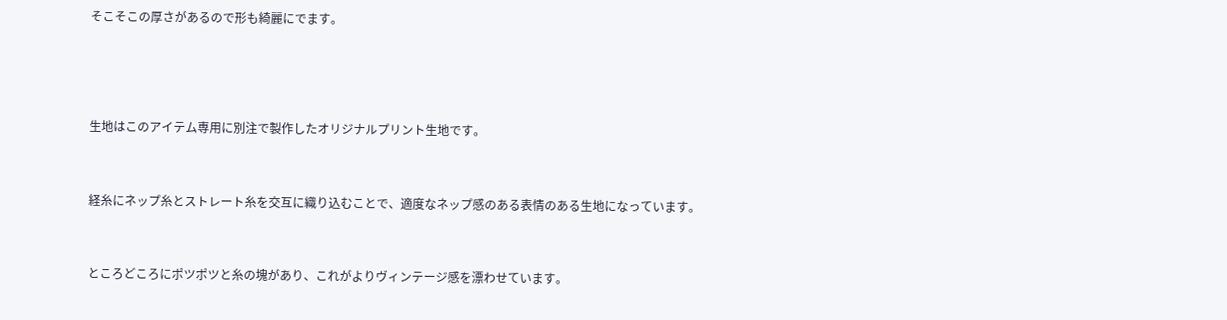そこそこの厚さがあるので形も綺麗にでます。





生地はこのアイテム専用に別注で製作したオリジナルプリント生地です。



経糸にネップ糸とストレート糸を交互に織り込むことで、適度なネップ感のある表情のある生地になっています。



ところどころにポツポツと糸の塊があり、これがよりヴィンテージ感を漂わせています。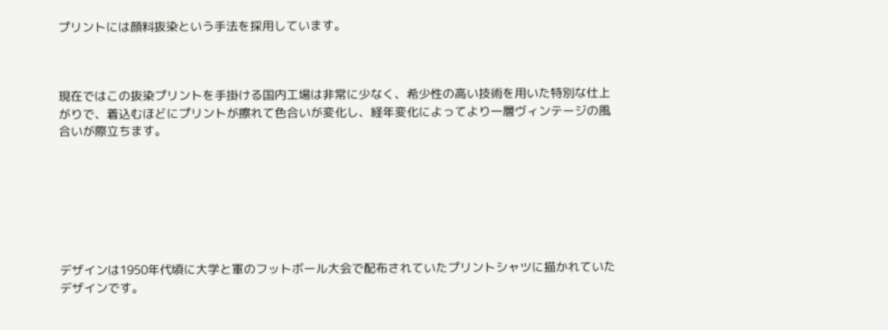プリントには顔料抜染という手法を採用しています。



現在ではこの抜染プリントを手掛ける国内工場は非常に少なく、希少性の高い技術を用いた特別な仕上がりで、着込むほどにプリントが擦れて色合いが変化し、経年変化によってより一層ヴィンテージの風合いが際立ちます。







デザインは1950年代頃に大学と軍のフットボール大会で配布されていたプリントシャツに描かれていたデザインです。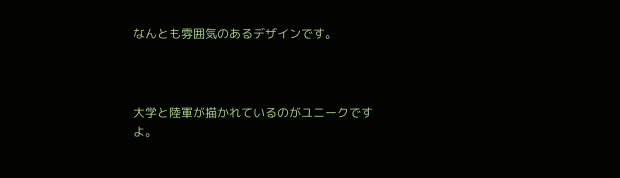なんとも雰囲気のあるデザインです。



大学と陸軍が描かれているのがユニークですよ。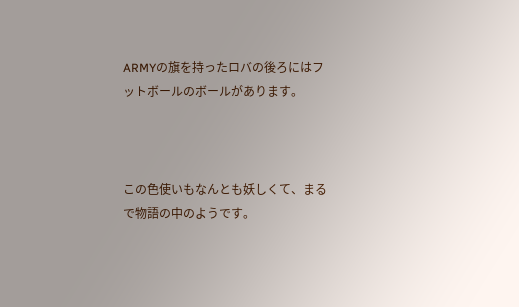ARMYの旗を持ったロバの後ろにはフットボールのボールがあります。



この色使いもなんとも妖しくて、まるで物語の中のようです。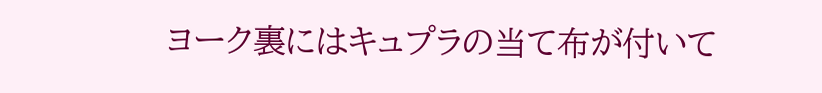ヨーク裏にはキュプラの当て布が付いて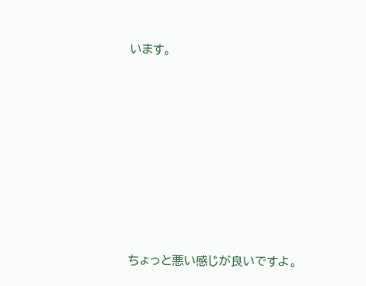います。











ちょっと悪い感じが良いですよ。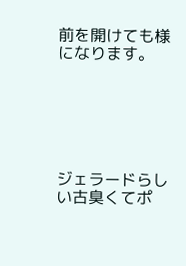前を開けても様になります。






ジェラードらしい古臭くてポ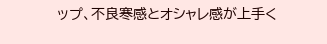ップ、不良寒感とオシャレ感が上手く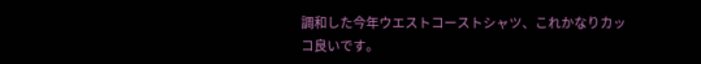調和した今年ウエストコーストシャツ、これかなりカッコ良いです。